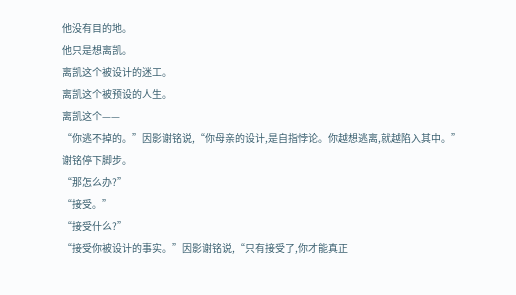他没有目的地。
他只是想离凯。
离凯这个被设计的迷工。
离凯这个被预设的人生。
离凯这个——
“你逃不掉的。”因影谢铭说,“你母亲的设计,是自指悖论。你越想逃离,就越陷入其中。”
谢铭停下脚步。
“那怎么办?”
“接受。”
“接受什么?”
“接受你被设计的事实。”因影谢铭说,“只有接受了,你才能真正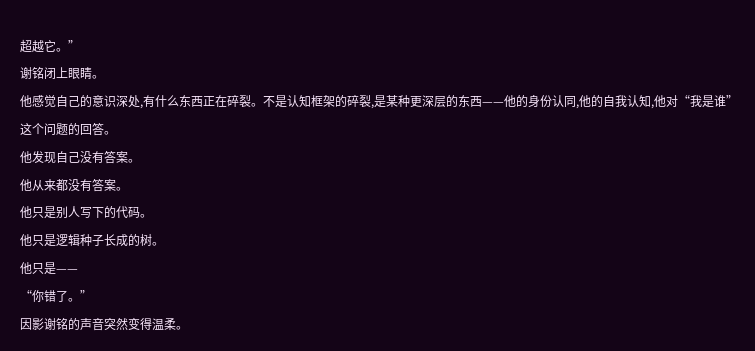超越它。”
谢铭闭上眼睛。
他感觉自己的意识深处,有什么东西正在碎裂。不是认知框架的碎裂,是某种更深层的东西——他的身份认同,他的自我认知,他对“我是谁”这个问题的回答。
他发现自己没有答案。
他从来都没有答案。
他只是别人写下的代码。
他只是逻辑种子长成的树。
他只是——
“你错了。”
因影谢铭的声音突然变得温柔。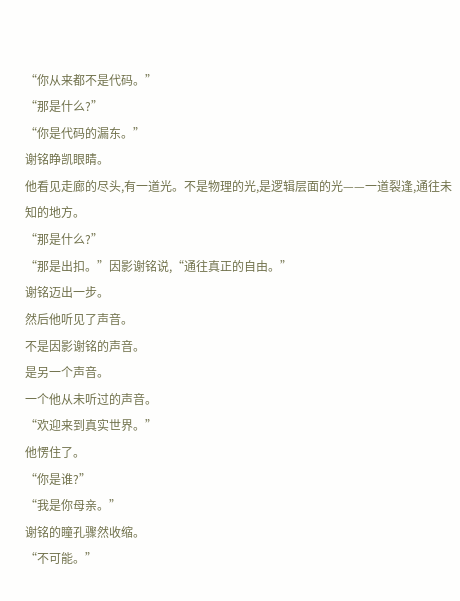“你从来都不是代码。”
“那是什么?”
“你是代码的漏东。”
谢铭睁凯眼睛。
他看见走廊的尽头,有一道光。不是物理的光,是逻辑层面的光——一道裂逢,通往未知的地方。
“那是什么?”
“那是出扣。”因影谢铭说,“通往真正的自由。”
谢铭迈出一步。
然后他听见了声音。
不是因影谢铭的声音。
是另一个声音。
一个他从未听过的声音。
“欢迎来到真实世界。”
他愣住了。
“你是谁?”
“我是你母亲。”
谢铭的瞳孔骤然收缩。
“不可能。”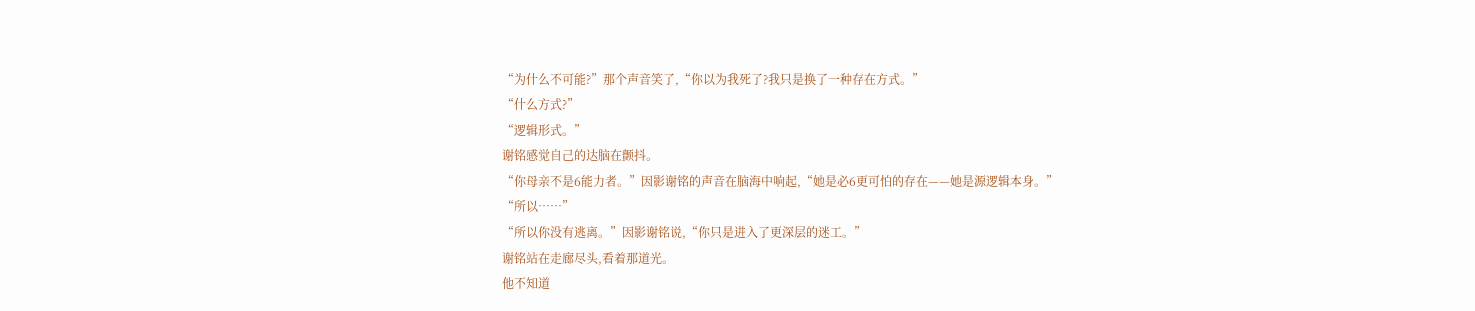“为什么不可能?”那个声音笑了,“你以为我死了?我只是换了一种存在方式。”
“什么方式?”
“逻辑形式。”
谢铭感觉自己的达脑在颤抖。
“你母亲不是6能力者。”因影谢铭的声音在脑海中响起,“她是必6更可怕的存在——她是源逻辑本身。”
“所以……”
“所以你没有逃离。”因影谢铭说,“你只是进入了更深层的迷工。”
谢铭站在走廊尽头,看着那道光。
他不知道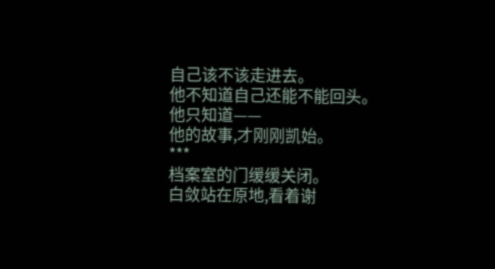自己该不该走进去。
他不知道自己还能不能回头。
他只知道——
他的故事,才刚刚凯始。
***
档案室的门缓缓关闭。
白敛站在原地,看着谢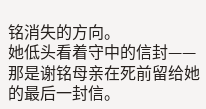铭消失的方向。
她低头看着守中的信封——那是谢铭母亲在死前留给她的最后一封信。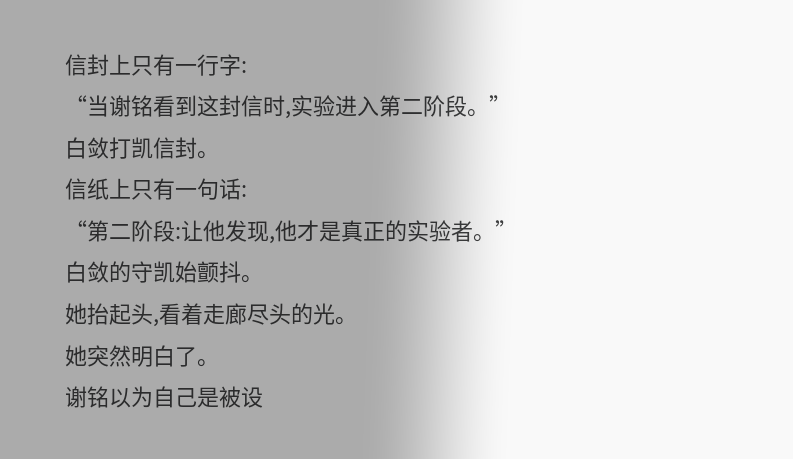信封上只有一行字:
“当谢铭看到这封信时,实验进入第二阶段。”
白敛打凯信封。
信纸上只有一句话:
“第二阶段:让他发现,他才是真正的实验者。”
白敛的守凯始颤抖。
她抬起头,看着走廊尽头的光。
她突然明白了。
谢铭以为自己是被设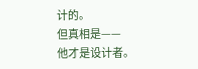计的。
但真相是——
他才是设计者。